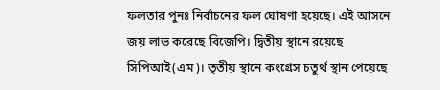ফলতার পুনঃ নির্বাচনের ফল ঘোষণা হয়েছে। এই আসনে জয় লাভ করেছে বিজেপি। দ্বিতীয় স্থানে রয়েছে সিপিআই(এম)। তৃতীয় স্থানে কংগ্রেস চতুর্থ স্থান পেয়েছে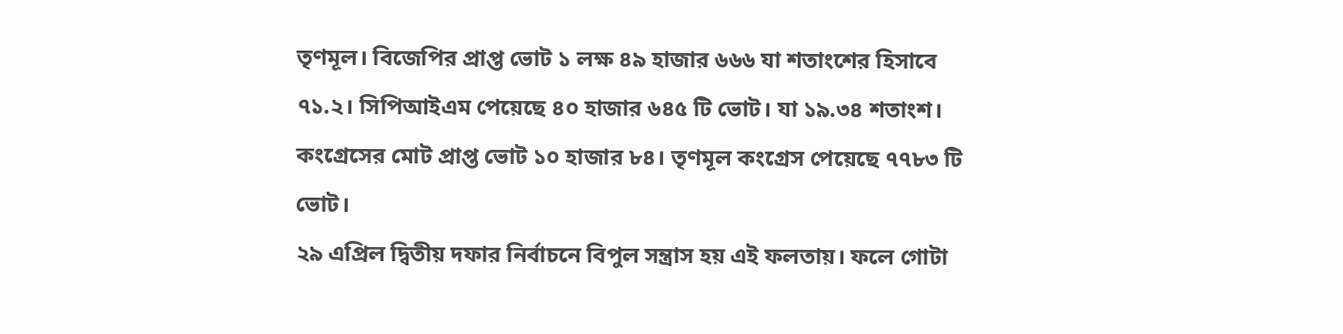তৃণমূল। বিজেপির প্রাপ্ত ভোট ১ লক্ষ ৪৯ হাজার ৬৬৬ যা শতাংশের হিসাবে ৭১.২। সিপিআইএম পেয়েছে ৪০ হাজার ৬৪৫ টি ভোট। যা ১৯.৩৪ শতাংশ। কংগ্রেসের মোট প্রাপ্ত ভোট ১০ হাজার ৮৪। তৃণমূল কংগ্রেস পেয়েছে ৭৭৮৩ টি ভোট।
২৯ এপ্রিল দ্বিতীয় দফার নির্বাচনে বিপুল সন্ত্রাস হয় এই ফলতায়। ফলে গোটা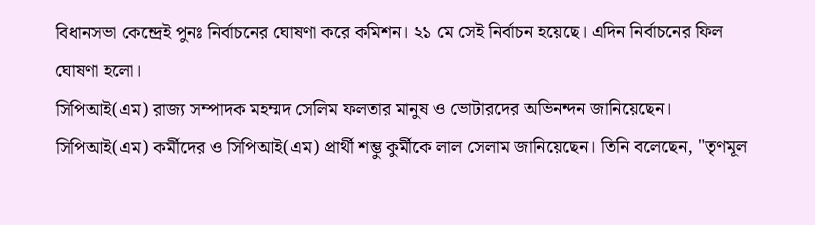বিধানসভা কেন্দ্রেই পুনঃ নির্বাচনের ঘোষণা করে কমিশন। ২১ মে সেই নির্বাচন হয়েছে। এদিন নির্বাচনের ফিল ঘোষণা হলো।
সিপিআই(এম) রাজ্য সম্পাদক মহম্মদ সেলিম ফলতার মানুষ ও ভোটারদের অভিনন্দন জানিয়েছেন। সিপিআই(এম) কর্মীদের ও সিপিআই(এম) প্রার্থী শম্ভু কুর্মীকে লাল সেলাম জানিয়েছেন। তিনি বলেছেন, "তৃণমূল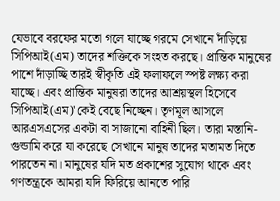যেভাবে বরফের মতো গলে যাচ্ছে গরমে সেখানে দাঁড়িয়ে সিপিআই(এম) তাদের শক্তিকে সংহত করছে। প্রান্তিক মানুষের পাশে দাঁড়াচ্ছি তারই স্বীকৃতি এই ফলাফলে স্পষ্ট লক্ষ্য করা যাচ্ছে। এবং প্রান্তিক মানুষরা তাদের আশ্রয়স্থল হিসেবে সিপিআই(এম)'কেই বেছে নিচ্ছেন। তৃণমূল আসলে আরএসএসের একটা বা সাজানো বাহিনী ছিল। তারা মস্তানি- গুন্ডামি করে যা করেছে সেখানে মানুষ তাদের মতামত দিতে পারতেন না। মানুষের যদি মত প্রকাশের সুযোগ থাকে এবং গণতন্ত্রকে আমরা যদি ফিরিয়ে আনতে পারি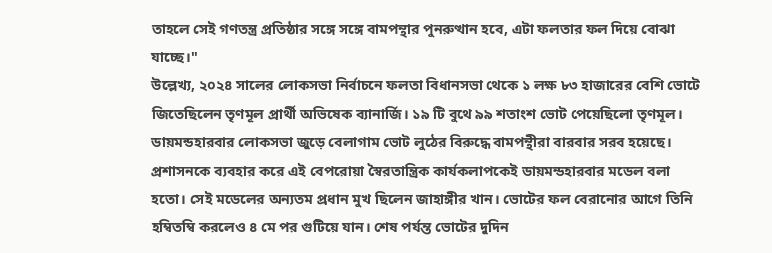তাহলে সেই গণতন্ত্র প্রতিষ্ঠার সঙ্গে সঙ্গে বামপন্থার পুনরুত্থান হবে, এটা ফলতার ফল দিয়ে বোঝা যাচ্ছে।"
উল্লেখ্য, ২০২৪ সালের লোকসভা নির্বাচনে ফলতা বিধানসভা থেকে ১ লক্ষ ৮৩ হাজারের বেশি ভোটে জিতেছিলেন তৃণমূল প্রার্থী অভিষেক ব্যানার্জি। ১৯ টি বুথে ৯৯ শতাংশ ভোট পেয়েছিলো তৃণমূল। ডায়মন্ডহারবার লোকসভা জুড়ে বেলাগাম ভোট লুঠের বিরুদ্ধে বামপন্থীরা বারবার সরব হয়েছে। প্রশাসনকে ব্যবহার করে এই বেপরোয়া স্বৈরতান্ত্রিক কার্যকলাপকেই ডায়মন্ডহারবার মডেল বলা হতো। সেই মডেলের অন্যতম প্রধান মুখ ছিলেন জাহাঙ্গীর খান। ভোটের ফল বেরানোর আগে তিনি হম্বিতম্বি করলেও ৪ মে পর গুটিয়ে যান। শেষ পর্যন্ত ভোটের দুদিন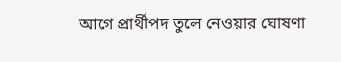আগে প্রার্থীপদ তুলে নেওয়ার ঘোষণা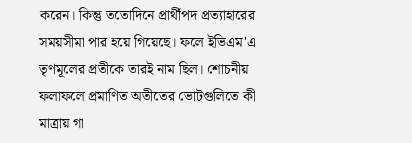করেন। কিন্তু ততোদিনে প্রার্থীপদ প্রত্যাহারের সময়সীমা পার হয়ে গিয়েছে। ফলে ইভিএম'এ তৃণমূলের প্রতীকে তারই নাম ছিল। শোচনীয় ফলাফলে প্রমাণিত অতীতের ভোটগুলিতে কী মাত্রায় গা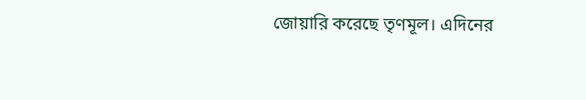জোয়ারি করেছে তৃণমূল। এদিনের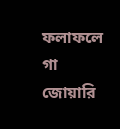ফলাফলে গা জোয়ারি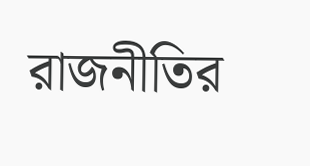রাজনীতির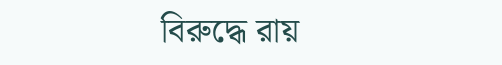বিরুদ্ধে রায়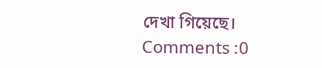দেখা গিয়েছে।
Comments :0